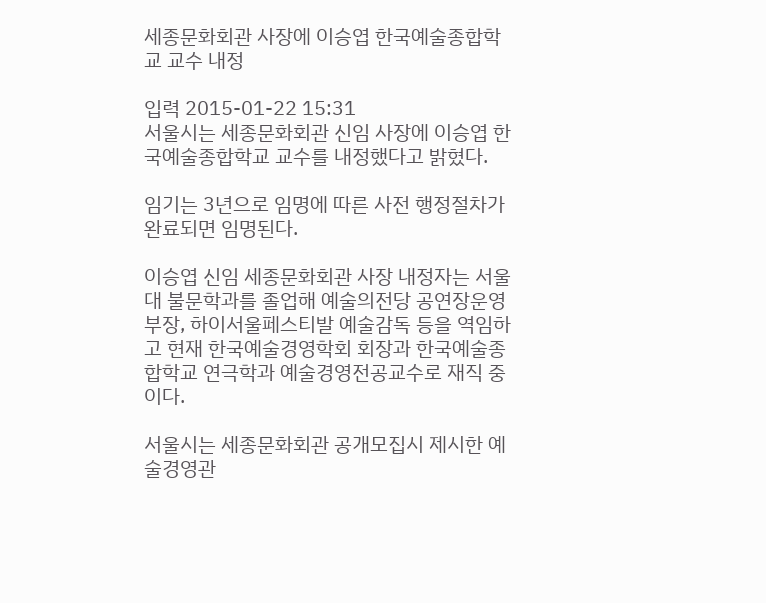세종문화회관 사장에 이승엽 한국예술종합학교 교수 내정

입력 2015-01-22 15:31
서울시는 세종문화회관 신임 사장에 이승엽 한국예술종합학교 교수를 내정했다고 밝혔다.

임기는 3년으로 임명에 따른 사전 행정절차가 완료되면 임명된다.

이승엽 신임 세종문화회관 사장 내정자는 서울대 불문학과를 졸업해 예술의전당 공연장운영부장, 하이서울페스티발 예술감독 등을 역임하고 현재 한국예술경영학회 회장과 한국예술종합학교 연극학과 예술경영전공교수로 재직 중이다.

서울시는 세종문화회관 공개모집시 제시한 예술경영관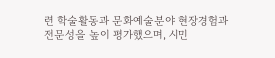련 학술활동과 문화예술분야 현장경험과 전문성을 높이 평가했으며, 시민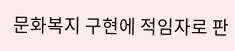문화복지 구현에 적임자로 판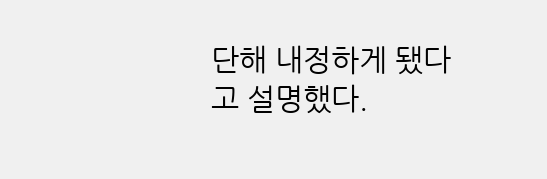단해 내정하게 됐다고 설명했다.